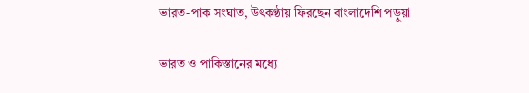ভারত-পাক সংঘাত, উৎকণ্ঠায় ফিরছেন বাংলাদেশি পড়ুয়া

ভারত ও পাকিস্তানের মধ্যে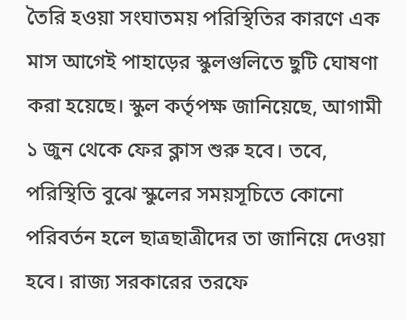তৈরি হওয়া সংঘাতময় পরিস্থিতির কারণে এক মাস আগেই পাহাড়ের স্কুলগুলিতে ছুটি ঘোষণা করা হয়েছে। স্কুল কর্তৃপক্ষ জানিয়েছে, আগামী ১ জুন থেকে ফের ক্লাস শুরু হবে। তবে, পরিস্থিতি বুঝে স্কুলের সময়সূচিতে কোনো পরিবর্তন হলে ছাত্রছাত্রীদের তা জানিয়ে দেওয়া হবে। রাজ্য সরকারের তরফে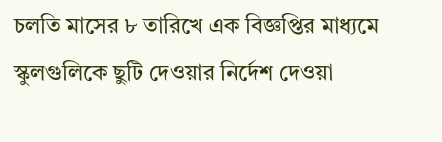চলতি মাসের ৮ তারিখে এক বিজ্ঞপ্তির মাধ্যমে স্কুলগুলিকে ছুটি দেওয়ার নির্দেশ দেওয়া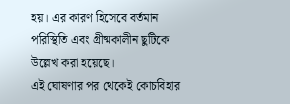হয়। এর কারণ হিসেবে বর্তমান পরিস্থিতি এবং গ্রীষ্মকালীন ছুটিকে উল্লেখ করা হয়েছে।
এই ঘোষণার পর থেকেই কোচবিহার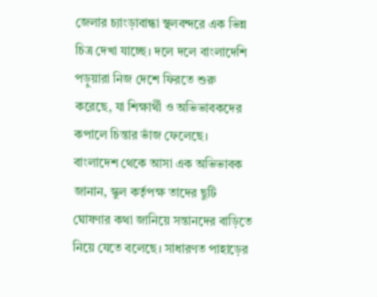জেলার চ্যাংড়াবান্ধা স্থলবন্দরে এক ভিন্ন চিত্র দেখা যাচ্ছে। দলে দলে বাংলাদেশি পড়ুয়ারা নিজ দেশে ফিরতে শুরু করেছে, যা শিক্ষার্থী ও অভিভাবকদের কপালে চিন্তার ভাঁজ ফেলেছে।
বাংলাদেশ থেকে আসা এক অভিভাবক জানান, স্কুল কর্তৃপক্ষ তাদের ছুটি ঘোষণার কথা জানিয়ে সন্তানদের বাড়িতে নিয়ে যেতে বলেছে। সাধারণত পাহাড়ের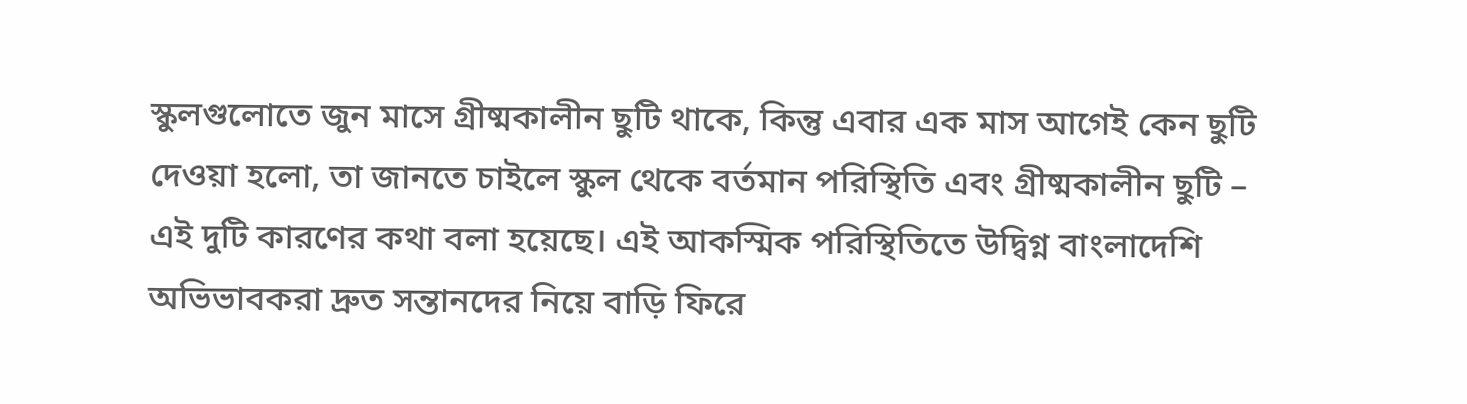স্কুলগুলোতে জুন মাসে গ্রীষ্মকালীন ছুটি থাকে, কিন্তু এবার এক মাস আগেই কেন ছুটি দেওয়া হলো, তা জানতে চাইলে স্কুল থেকে বর্তমান পরিস্থিতি এবং গ্রীষ্মকালীন ছুটি – এই দুটি কারণের কথা বলা হয়েছে। এই আকস্মিক পরিস্থিতিতে উদ্বিগ্ন বাংলাদেশি অভিভাবকরা দ্রুত সন্তানদের নিয়ে বাড়ি ফিরে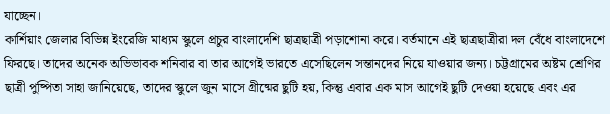যাচ্ছেন।
কার্শিয়াং জেলার বিভিন্ন ইংরেজি মাধ্যম স্কুলে প্রচুর বাংলাদেশি ছাত্রছাত্রী পড়াশোনা করে। বর্তমানে এই ছাত্রছাত্রীরা দল বেঁধে বাংলাদেশে ফিরছে। তাদের অনেক অভিভাবক শনিবার বা তার আগেই ভারতে এসেছিলেন সন্তানদের নিয়ে যাওয়ার জন্য। চট্টগ্রামের অষ্টম শ্রেণির ছাত্রী পুষ্পিতা সাহা জানিয়েছে, তাদের স্কুলে জুন মাসে গ্রীষ্মের ছুটি হয়, কিন্তু এবার এক মাস আগেই ছুটি দেওয়া হয়েছে এবং এর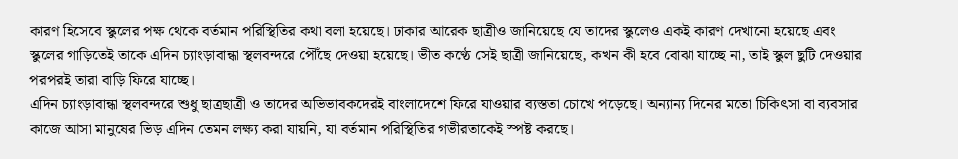কারণ হিসেবে স্কুলের পক্ষ থেকে বর্তমান পরিস্থিতির কথা বলা হয়েছে। ঢাকার আরেক ছাত্রীও জানিয়েছে যে তাদের স্কুলেও একই কারণ দেখানো হয়েছে এবং স্কুলের গাড়িতেই তাকে এদিন চ্যাংড়াবান্ধা স্থলবন্দরে পৌঁছে দেওয়া হয়েছে। ভীত কণ্ঠে সেই ছাত্রী জানিয়েছে, কখন কী হবে বোঝা যাচ্ছে না, তাই স্কুল ছুটি দেওয়ার পরপরই তারা বাড়ি ফিরে যাচ্ছে।
এদিন চ্যাংড়াবান্ধা স্থলবন্দরে শুধু ছাত্রছাত্রী ও তাদের অভিভাবকদেরই বাংলাদেশে ফিরে যাওয়ার ব্যস্ততা চোখে পড়েছে। অন্যান্য দিনের মতো চিকিৎসা বা ব্যবসার কাজে আসা মানুষের ভিড় এদিন তেমন লক্ষ্য করা যায়নি, যা বর্তমান পরিস্থিতির গভীরতাকেই স্পষ্ট করছে।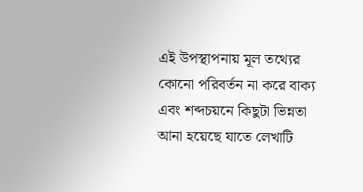এই উপস্থাপনায় মূল তথ্যের কোনো পরিবর্তন না করে বাক্য এবং শব্দচয়নে কিছুটা ভিন্নতা আনা হয়েছে যাতে লেখাটি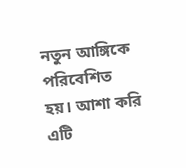নতুন আঙ্গিকে পরিবেশিত হয়। আশা করি এটি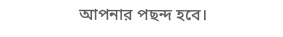আপনার পছন্দ হবে।